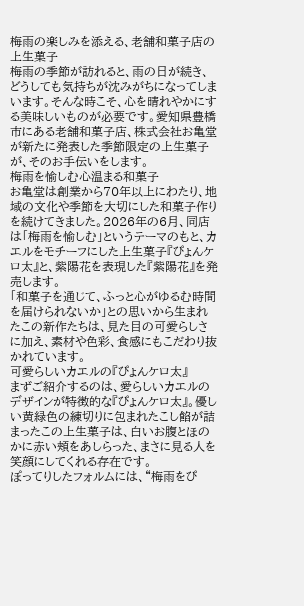梅雨の楽しみを添える、老舗和菓子店の上生菓子
梅雨の季節が訪れると、雨の日が続き、どうしても気持ちが沈みがちになってしまいます。そんな時こそ、心を晴れやかにする美味しいものが必要です。愛知県豊橋市にある老舗和菓子店、株式会社お亀堂が新たに発表した季節限定の上生菓子が、そのお手伝いをします。
梅雨を愉しむ心温まる和菓子
お亀堂は創業から70年以上にわたり、地域の文化や季節を大切にした和菓子作りを続けてきました。2026年の6月、同店は「梅雨を愉しむ」というテーマのもと、カエルをモチーフにした上生菓子『ぴょんケロ太』と、紫陽花を表現した『紫陽花』を発売します。
「和菓子を通じて、ふっと心がゆるむ時間を届けられないか」との思いから生まれたこの新作たちは、見た目の可愛らしさに加え、素材や色彩、食感にもこだわり抜かれています。
可愛らしいカエルの『ぴょんケロ太』
まずご紹介するのは、愛らしいカエルのデザインが特徴的な『ぴょんケロ太』。優しい黄緑色の練切りに包まれたこし餡が詰まったこの上生菓子は、白いお腹とほのかに赤い頬をあしらった、まさに見る人を笑顔にしてくれる存在です。
ぽってりしたフォルムには、“梅雨をぴ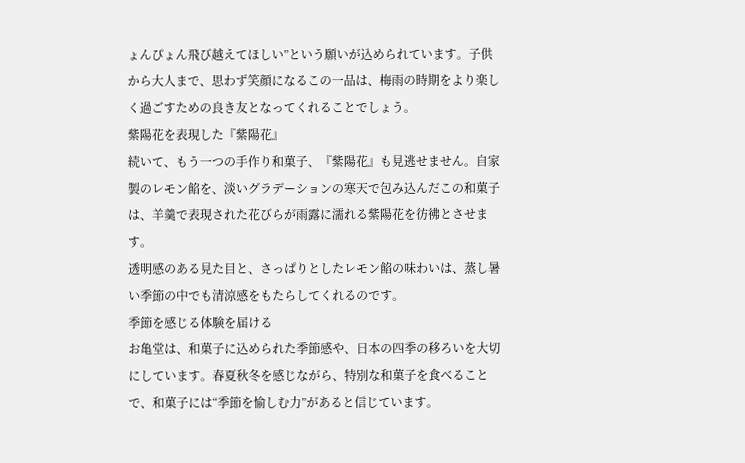ょんぴょん飛び越えてほしい”という願いが込められています。子供から大人まで、思わず笑顔になるこの一品は、梅雨の時期をより楽しく過ごすための良き友となってくれることでしょう。
紫陽花を表現した『紫陽花』
続いて、もう一つの手作り和菓子、『紫陽花』も見逃せません。自家製のレモン餡を、淡いグラデーションの寒天で包み込んだこの和菓子は、羊羹で表現された花びらが雨露に濡れる紫陽花を彷彿とさせます。
透明感のある見た目と、さっぱりとしたレモン餡の味わいは、蒸し暑い季節の中でも清涼感をもたらしてくれるのです。
季節を感じる体験を届ける
お亀堂は、和菓子に込められた季節感や、日本の四季の移ろいを大切にしています。春夏秋冬を感じながら、特別な和菓子を食べることで、和菓子には“季節を愉しむ力”があると信じています。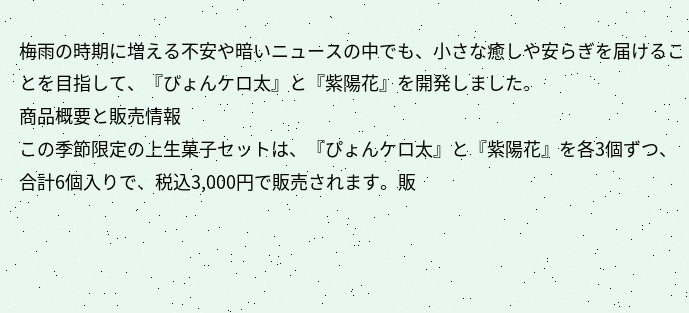梅雨の時期に増える不安や暗いニュースの中でも、小さな癒しや安らぎを届けることを目指して、『ぴょんケロ太』と『紫陽花』を開発しました。
商品概要と販売情報
この季節限定の上生菓子セットは、『ぴょんケロ太』と『紫陽花』を各3個ずつ、合計6個入りで、税込3,000円で販売されます。販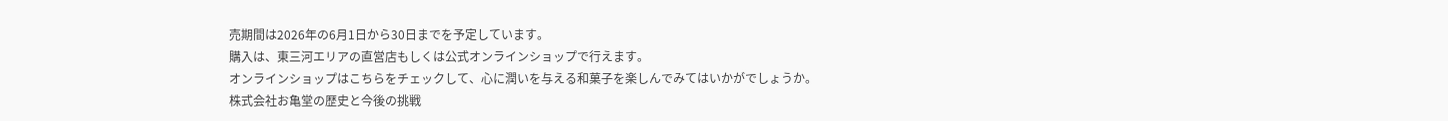売期間は2026年の6月1日から30日までを予定しています。
購入は、東三河エリアの直営店もしくは公式オンラインショップで行えます。
オンラインショップはこちらをチェックして、心に潤いを与える和菓子を楽しんでみてはいかがでしょうか。
株式会社お亀堂の歴史と今後の挑戦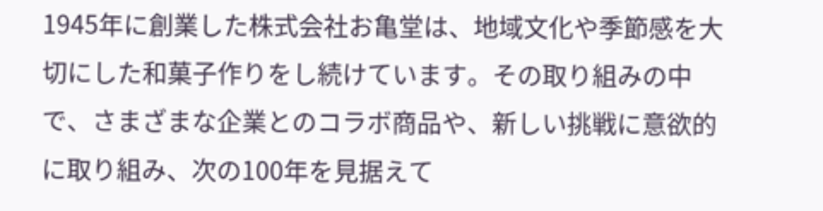1945年に創業した株式会社お亀堂は、地域文化や季節感を大切にした和菓子作りをし続けています。その取り組みの中で、さまざまな企業とのコラボ商品や、新しい挑戦に意欲的に取り組み、次の100年を見据えて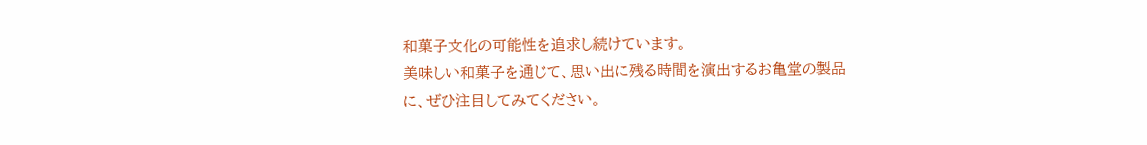和菓子文化の可能性を追求し続けています。
美味しい和菓子を通じて、思い出に残る時間を演出するお亀堂の製品に、ぜひ注目してみてください。